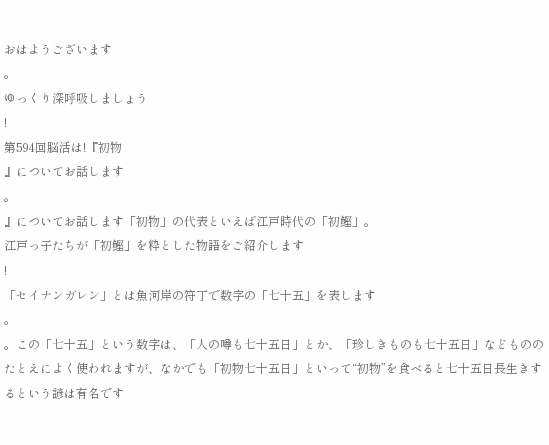おはようございます
。
ゆっくり深呼吸しましょう
!
第594回脳活は!『初物
』についてお話します
。
』についてお話します「初物」の代表といえば江戸時代の「初鰹」。
江戸っ子たちが「初鰹」を粋とした物語をご紹介します
!
「セイナンガレン」とは魚河岸の符丁で数字の「七十五」を表します
。
。この「七十五」という数字は、「人の噂も七十五日」とか、「珍しきものも七十五日」などもののたとえによく使われますが、なかでも「初物七十五日」といって“初物”を食べると七十五日長生きするという諺は有名です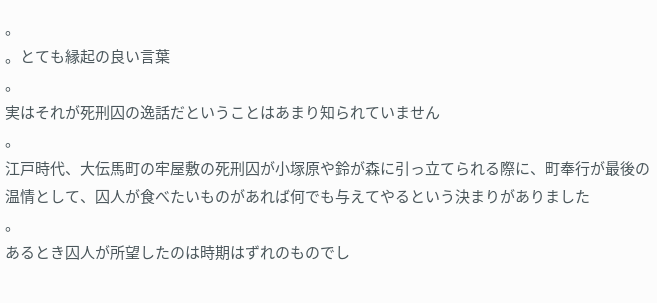。
。とても縁起の良い言葉
。
実はそれが死刑囚の逸話だということはあまり知られていません
。
江戸時代、大伝馬町の牢屋敷の死刑囚が小塚原や鈴が森に引っ立てられる際に、町奉行が最後の温情として、囚人が食べたいものがあれば何でも与えてやるという決まりがありました
。
あるとき囚人が所望したのは時期はずれのものでし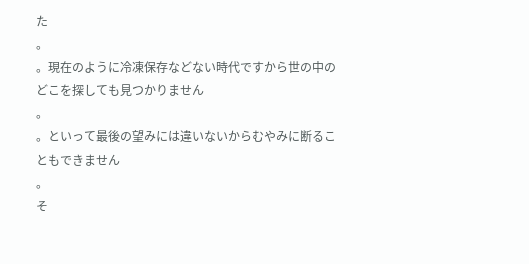た
。
。現在のように冷凍保存などない時代ですから世の中のどこを探しても見つかりません
。
。といって最後の望みには違いないからむやみに断ることもできません
。
そ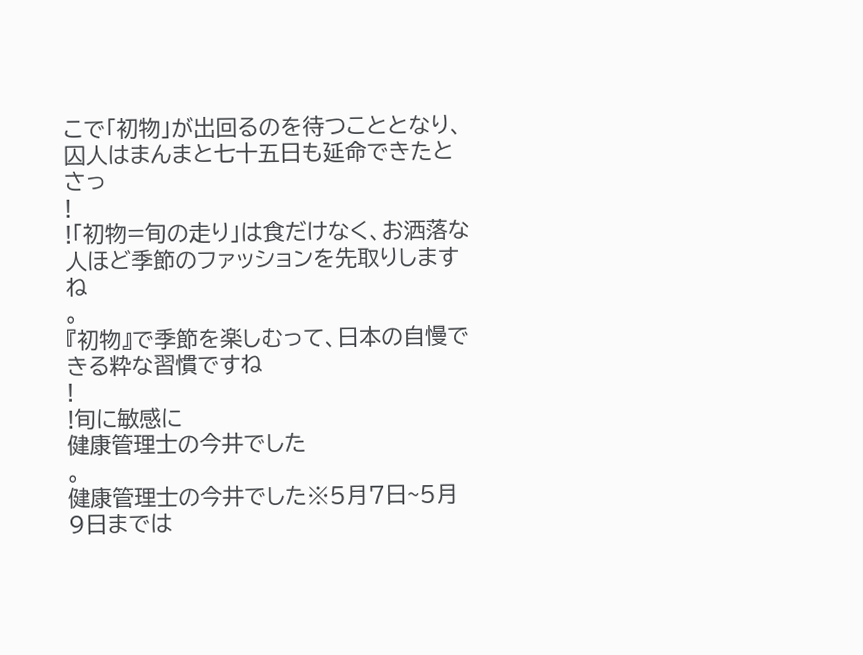こで「初物」が出回るのを待つこととなり、囚人はまんまと七十五日も延命できたとさっ
!
!「初物=旬の走り」は食だけなく、お洒落な人ほど季節のファッションを先取りしますね
。
『初物』で季節を楽しむって、日本の自慢できる粋な習慣ですね
!
!旬に敏感に
健康管理士の今井でした
。
健康管理士の今井でした※5月7日~5月9日までは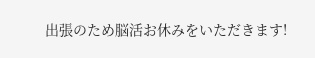出張のため脳活お休みをいただきます!